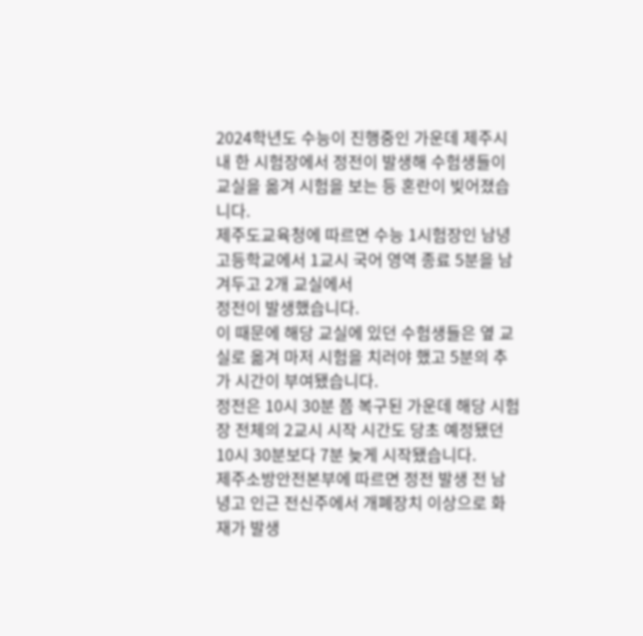2024학년도 수능이 진행중인 가운데 제주시내 한 시험장에서 정전이 발생해 수험생들이 교실을 옮겨 시험을 보는 등 혼란이 빚어졌습니다.
제주도교육청에 따르면 수능 1시험장인 남녕고등학교에서 1교시 국어 영역 종료 5분을 남겨두고 2개 교실에서
정전이 발생했습니다.
이 때문에 해당 교실에 있던 수험생들은 옆 교실로 옮겨 마저 시험을 치러야 했고 5분의 추가 시간이 부여됐습니다.
정전은 10시 30분 쯤 복구된 가운데 해당 시험장 전체의 2교시 시작 시간도 당초 예정됐던 10시 30분보다 7분 늦게 시작됐습니다.
제주소방안전본부에 따르면 정전 발생 전 남녕고 인근 전신주에서 개폐장치 이상으로 화재가 발생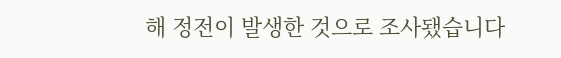해 정전이 발생한 것으로 조사됐습니다